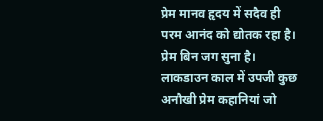प्रेम मानव हृदय में सदैव ही परम आनंद को द्योतक रहा है। प्रेम बिन जग सुना है। लाकडाउन काल में उपजी कुछ अनौखी प्रेम कहानियां जो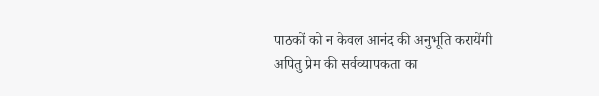पाठकों को न केवल आनंद की अनुभूति करायेंगी अपितु प्रेम की सर्वव्यापकता का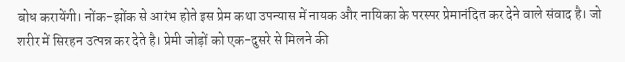बोध करायेंगी। नोंक-झोंक से आरंभ होते इस प्रेम कथा उपन्यास में नायक और नायिका के परस्पर प्रेमानंदित कर देने वाले संवाद है। जो शरीर में सिरहन उत्पन्न कर देते है। प्रेमी जोड़ों को एक-दुसरे से मिलने की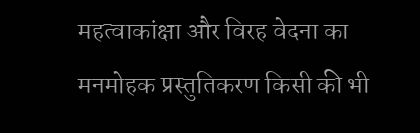महत्वाकांक्षा और विरह वेदना का मनमोहक प्रस्तुतिकरण किसी की भी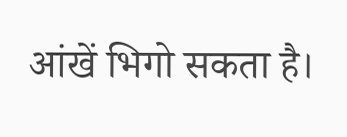आंखें भिगो सकता है।